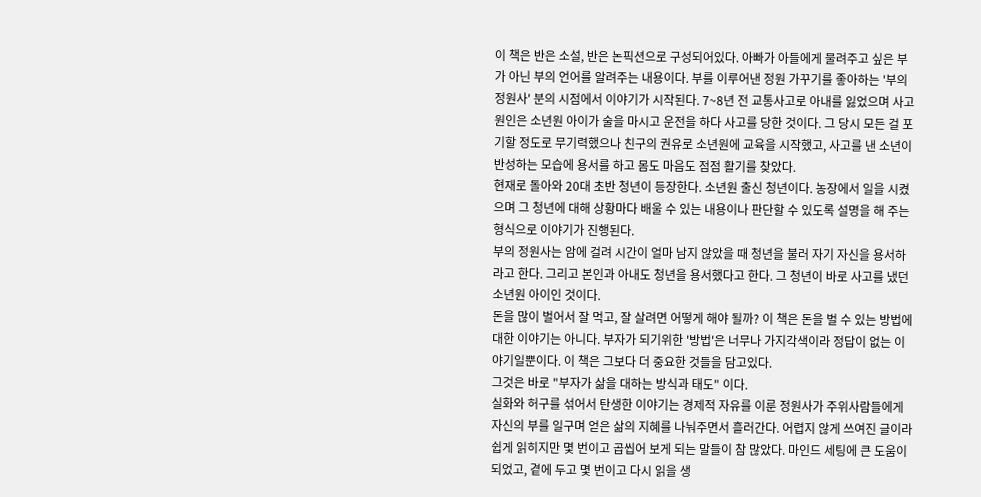이 책은 반은 소설, 반은 논픽션으로 구성되어있다. 아빠가 아들에게 물려주고 싶은 부가 아닌 부의 언어를 알려주는 내용이다. 부를 이루어낸 정원 가꾸기를 좋아하는 '부의 정원사' 분의 시점에서 이야기가 시작된다. 7~8년 전 교통사고로 아내를 잃었으며 사고 원인은 소년원 아이가 술을 마시고 운전을 하다 사고를 당한 것이다. 그 당시 모든 걸 포기할 정도로 무기력했으나 친구의 권유로 소년원에 교육을 시작했고, 사고를 낸 소년이 반성하는 모습에 용서를 하고 몸도 마음도 점점 활기를 찾았다.
현재로 돌아와 20대 초반 청년이 등장한다. 소년원 출신 청년이다. 농장에서 일을 시켰으며 그 청년에 대해 상황마다 배울 수 있는 내용이나 판단할 수 있도록 설명을 해 주는 형식으로 이야기가 진행된다.
부의 정원사는 암에 걸려 시간이 얼마 남지 않았을 때 청년을 불러 자기 자신을 용서하라고 한다. 그리고 본인과 아내도 청년을 용서했다고 한다. 그 청년이 바로 사고를 냈던 소년원 아이인 것이다.
돈을 많이 벌어서 잘 먹고, 잘 살려면 어떻게 해야 될까? 이 책은 돈을 벌 수 있는 방법에 대한 이야기는 아니다. 부자가 되기위한 '방법'은 너무나 가지각색이라 정답이 없는 이야기일뿐이다. 이 책은 그보다 더 중요한 것들을 담고있다.
그것은 바로 "부자가 삶을 대하는 방식과 태도" 이다.
실화와 허구를 섞어서 탄생한 이야기는 경제적 자유를 이룬 정원사가 주위사람들에게 자신의 부를 일구며 얻은 삶의 지혜를 나눠주면서 흘러간다. 어렵지 않게 쓰여진 글이라 쉽게 읽히지만 몇 번이고 곱씹어 보게 되는 말들이 참 많았다. 마인드 세팅에 큰 도움이 되었고, 곁에 두고 몇 번이고 다시 읽을 생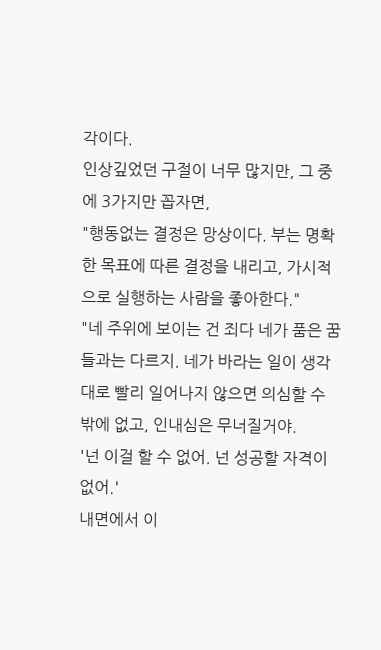각이다.
인상깊었던 구절이 너무 많지만, 그 중에 3가지만 꼽자면,
"행동없는 결정은 망상이다. 부는 명확한 목표에 따른 결정을 내리고, 가시적으로 실행하는 사람을 좋아한다."
"네 주위에 보이는 건 죄다 네가 품은 꿈들과는 다르지. 네가 바라는 일이 생각대로 빨리 일어나지 않으면 의심할 수 밖에 없고, 인내심은 무너질거야.
'넌 이걸 할 수 없어. 넌 성공할 자격이 없어.'
내면에서 이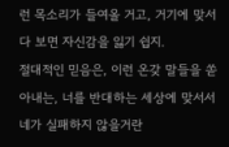런 목소리가 들여올 거고, 거기에 맞서다 보면 자신감을 잃기 쉽지.
절대적인 믿음은, 이런 온갖 말들을 쏟아내는, 너를 반대하는 세상에 맞서서 네가 실패하지 않을거란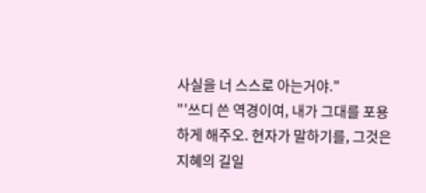사실을 너 스스로 아는거야."
"'쓰디 쓴 역경이여, 내가 그대를 포용하게 해주오. 현자가 말하기를, 그것은 지혜의 길일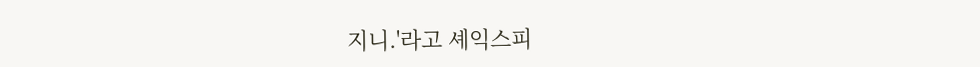지니.'라고 셰익스피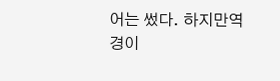어는 썼다. 하지만역경이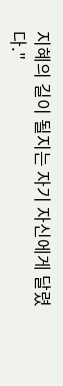지혜의 길이 될지는 자기 자신에게 달렸다."